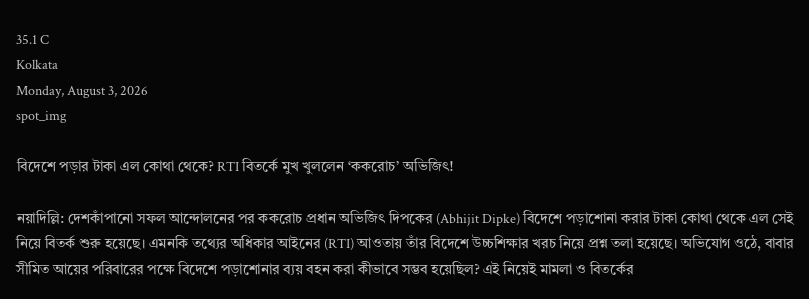35.1 C
Kolkata
Monday, August 3, 2026
spot_img

বিদেশে পড়ার টাকা এল কোথা থেকে? RTI বিতর্কে মুখ খুললেন ‘ককরোচ’ অভিজিৎ!

নয়াদিল্লি: দেশকাঁপানো সফল আন্দোলনের পর ককরোচ প্রধান অভিজিৎ দিপকের (Abhijit Dipke) বিদেশে পড়াশোনা করার টাকা কোথা থেকে এল সেই নিয়ে বিতর্ক শুরু হয়েছে। এমনকি তথ্যের অধিকার আইনের (RTI) আওতায় তাঁর বিদেশে উচ্চশিক্ষার খরচ নিয়ে প্রশ্ন তলা হয়েছে। অভিযোগ ওঠে, বাবার সীমিত আয়ের পরিবারের পক্ষে বিদেশে পড়াশোনার ব্যয় বহন করা কীভাবে সম্ভব হয়েছিল? এই নিয়েই মামলা ও বিতর্কের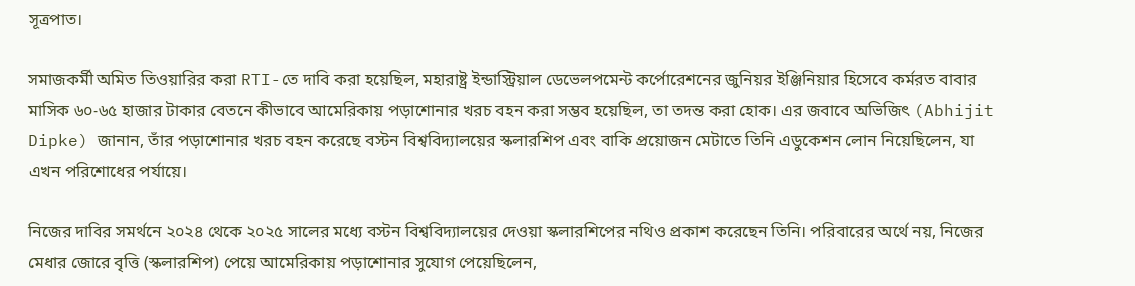সূত্রপাত।

সমাজকর্মী অমিত তিওয়ারির করা RTI-তে দাবি করা হয়েছিল, মহারাষ্ট্র ইন্ডাস্ট্রিয়াল ডেভেলপমেন্ট কর্পোরেশনের জুনিয়র ইঞ্জিনিয়ার হিসেবে কর্মরত বাবার মাসিক ৬০-৬৫ হাজার টাকার বেতনে কীভাবে আমেরিকায় পড়াশোনার খরচ বহন করা সম্ভব হয়েছিল, তা তদন্ত করা হোক। এর জবাবে অভিজিৎ (Abhijit Dipke) জানান, তাঁর পড়াশোনার খরচ বহন করেছে বস্টন বিশ্ববিদ্যালয়ের স্কলারশিপ এবং বাকি প্রয়োজন মেটাতে তিনি এডুকেশন লোন নিয়েছিলেন, যা এখন পরিশোধের পর্যায়ে।

নিজের দাবির সমর্থনে ২০২৪ থেকে ২০২৫ সালের মধ্যে বস্টন বিশ্ববিদ্যালয়ের দেওয়া স্কলারশিপের নথিও প্রকাশ করেছেন তিনি। পরিবারের অর্থে নয়, নিজের মেধার জোরে বৃত্তি (স্কলারশিপ) পেয়ে আমেরিকায় পড়াশোনার সুযোগ পেয়েছিলেন,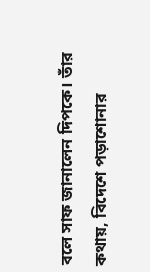বলে সাফ জানালেন দিপকে। তাঁর কথায়, বিদেশে পড়াশোনার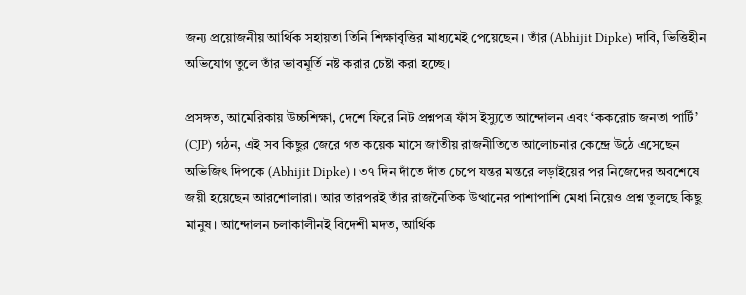জন্য প্রয়োজনীয় আর্থিক সহায়তা তিনি শিক্ষাবৃত্তির মাধ্যমেই পেয়েছেন। তাঁর (Abhijit Dipke) দাবি, ভিত্তিহীন অভিযোগ তুলে তাঁর ভাবমূর্তি নষ্ট করার চেষ্টা করা হচ্ছে।

প্রসঙ্গত, আমেরিকায় উচ্চশিক্ষা, দেশে ফিরে নিট প্রশ্নপত্র ফাঁস ইস্যুতে আন্দোলন এবং ‘ককরোচ জনতা পার্টি’ (CJP) গঠন, এই সব কিছুর জেরে গত কয়েক মাসে জাতীয় রাজনীতিতে আলোচনার কেন্দ্রে উঠে এসেছেন অভিজিৎ দিপকে (Abhijit Dipke) । ৩৭ দিন দাঁতে দাঁত চেপে যন্তর মন্তরে লড়াইয়ের পর নিজেদের অবশেষে জয়ী হয়েছেন আরশোলারা। আর তারপরই তাঁর রাজনৈতিক উত্থানের পাশাপাশি মেধা নিয়েও প্রশ্ন তুলছে কিছু মানুষ। আন্দোলন চলাকালীনই বিদেশী মদত, আর্থিক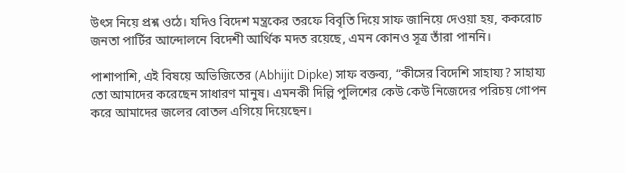উৎস নিয়ে প্রশ্ন ওঠে। যদিও বিদেশ মন্ত্রকের তরফে বিবৃতি দিয়ে সাফ জানিয়ে দেওয়া হয়, ককরোচ জনতা পার্টির আন্দোলনে বিদেশী আর্থিক মদত রয়েছে, এমন কোনও সূত্র তাঁরা পাননি।

পাশাপাশি, এই বিষয়ে অভিজিতের (Abhijit Dipke) সাফ বক্তব্য, “কীসের বিদেশি সাহায্য? সাহায্য তো আমাদের করেছেন সাধারণ মানুষ। এমনকী দিল্লি পুলিশের কেউ কেউ নিজেদের পরিচয় গোপন করে আমাদের জলের বোতল এগিয়ে দিয়েছেন।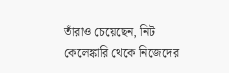তাঁরাও চেয়েছেন, নিট কেলেঙ্কারি থেকে নিজেদের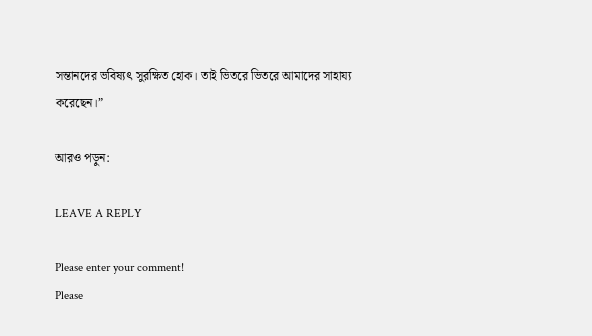সন্তানদের ভবিষ্যৎ সুরক্ষিত হোক। তাই ভিতরে ভিতরে আমাদের সাহায্য করেছেন।”

আরও পড়ুন:

LEAVE A REPLY

Please enter your comment!
Please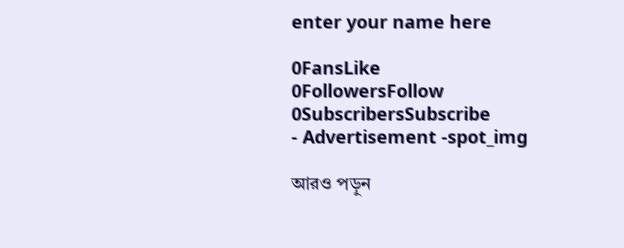enter your name here

0FansLike
0FollowersFollow
0SubscribersSubscribe
- Advertisement -spot_img

আরও পড়ুন